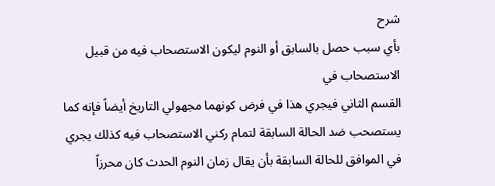شرح
بأي سبب حصل بالسابق أو النوم ليكون الاستصحاب فيه من قبيل الاستصحاب في
القسم الثاني فيجري هذا في فرض كونهما مجهولي التاريخ أيضاً فإنه كما يستصحب ضد الحالة السابقة لتمام ركني الاستصحاب فيه كذلك يجري في الموافق للحالة السابقة بأن يقال زمان النوم الحدث كان محرزاً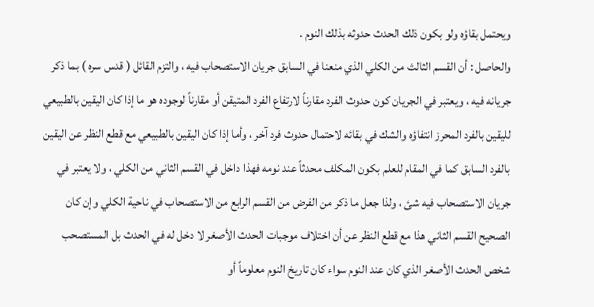ويحتمل بقاؤه ولو بكون ذلك الحدث حدوثه بذلك النوم .
والحاصل : أن القسم الثالث من الكلي الذي منعنا في السابق جريان الاستصحاب فيه ، والتزم القائل ( قدس سره ) بما ذكر جريانه فيه ، ويعتبر في الجريان كون حدوث الفرد مقارناً لارتفاع الفرد المتيقن أو مقارناً لوجوده هو ما إذا كان اليقين بالطبيعي لليقين بالفرد المحرز انتفاؤه والشك في بقائه لاحتمال حدوث فرد آخر ، وأما إذا كان اليقين بالطبيعي مع قطع النظر عن اليقين بالفرد السابق كما في المقام للعلم بكون المكلف محدثاً عند نومه فهذا داخل في القسم الثاني من الكلي ، ولا يعتبر في جريان الاستصحاب فيه شئ ، ولذا جعل ما ذكر من الفرض من القسم الرابع من الاستصحاب في ناحية الكلي وإن كان الصحيح القسم الثاني هذا مع قطع النظر عن أن اختلاف موجبات الحدث الأصغر لا دخل له في الحدث بل المستصحب شخص الحدث الأصغر الذي كان عند النوم سواء كان تاريخ النوم معلوماً أو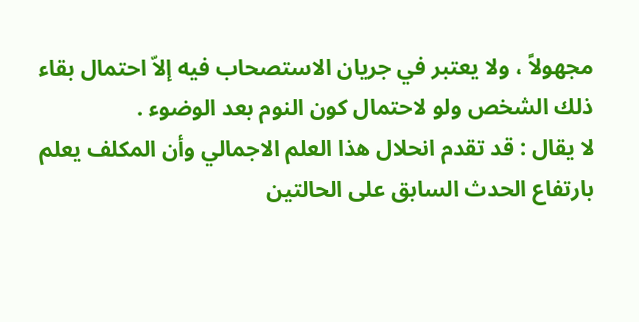مجهولاً ، ولا يعتبر في جريان الاستصحاب فيه إلاّ احتمال بقاء ذلك الشخص ولو لاحتمال كون النوم بعد الوضوء .
لا يقال : قد تقدم انحلال هذا العلم الاجمالي وأن المكلف يعلم بارتفاع الحدث السابق على الحالتين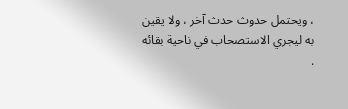، ويحتمل حدوث حدث آخر ، ولا يقين به ليجري الاستصحاب في ناحية بقائه .